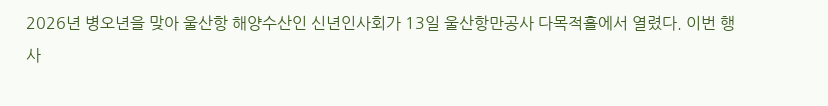2026년 병오년을 맞아 울산항 해양수산인 신년인사회가 13일 울산항만공사 다목적홀에서 열렸다. 이번 행사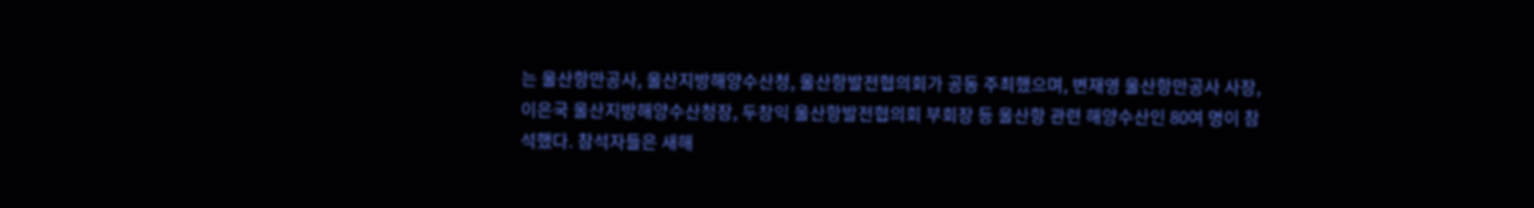는 울산항만공사, 울산지방해양수산청, 울산항발전협의회가 공동 주최했으며, 변재영 울산항만공사 사장, 이은국 울산지방해양수산청장, 두창익 울산항발전협의회 부회장 등 울산항 관련 해양수산인 80여 명이 참석했다. 참석자들은 새해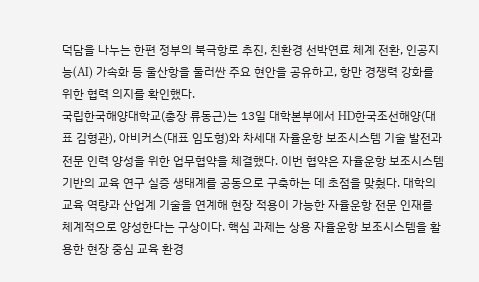덕담을 나누는 한편 정부의 북극항로 추진, 친환경 선박연료 체계 전환, 인공지능(AI) 가속화 등 울산항을 둘러싼 주요 현안을 공유하고, 항만 경쟁력 강화를 위한 협력 의지를 확인했다.
국립한국해양대학교(총장 류동근)는 13일 대학본부에서 HD한국조선해양(대표 김형관), 아비커스(대표 임도형)와 차세대 자율운항 보조시스템 기술 발전과 전문 인력 양성을 위한 업무협약을 체결했다. 이번 협약은 자율운항 보조시스템 기반의 교육 연구 실증 생태계를 공동으로 구축하는 데 초점을 맞췄다. 대학의 교육 역량과 산업계 기술을 연계해 현장 적용이 가능한 자율운항 전문 인재를 체계적으로 양성한다는 구상이다. 핵심 과제는 상용 자율운항 보조시스템을 활용한 현장 중심 교육 환경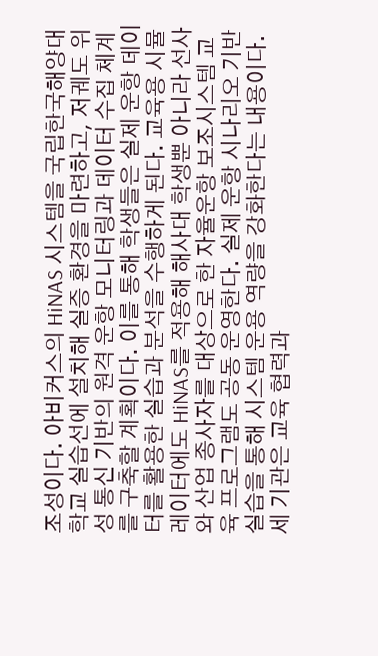조성이다. 아비커스의 HiNAS 시스템을 국립한국해양대학교 실습선에 설치해 실증 환경을 마련하고, 저궤도 위성 통신 기반의 원격 운항 모니터링과 데이터 수집 체계를 구축할 계획이다. 이를 통해 학생들은 실제 운항 데이터를 활용한 실습과 분석을 수행하게 된다. 교육용 시뮬레이터에도 HiNAS를 적용해 해사대 학생뿐 아니라 선사와 산업 종사자를 대상으로 한 자율운항 보조시스템 교육 프로그램도 공동 운영한다. 실제 운항 시나리오 기반 실습을 통해 시스템 운용 역량을 강화한다는 내용이다. 세 기관은 교육 협력과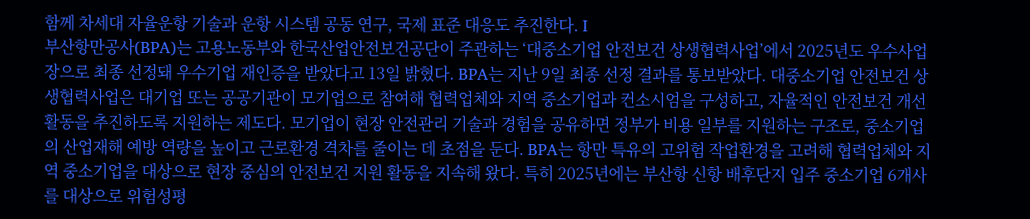함께 차세대 자율운항 기술과 운항 시스템 공동 연구, 국제 표준 대응도 추진한다. I
부산항만공사(BPA)는 고용노동부와 한국산업안전보건공단이 주관하는 ‘대중소기업 안전보건 상생협력사업’에서 2025년도 우수사업장으로 최종 선정돼 우수기업 재인증을 받았다고 13일 밝혔다. BPA는 지난 9일 최종 선정 결과를 통보받았다. 대중소기업 안전보건 상생협력사업은 대기업 또는 공공기관이 모기업으로 참여해 협력업체와 지역 중소기업과 컨소시엄을 구성하고, 자율적인 안전보건 개선 활동을 추진하도록 지원하는 제도다. 모기업이 현장 안전관리 기술과 경험을 공유하면 정부가 비용 일부를 지원하는 구조로, 중소기업의 산업재해 예방 역량을 높이고 근로환경 격차를 줄이는 데 초점을 둔다. BPA는 항만 특유의 고위험 작업환경을 고려해 협력업체와 지역 중소기업을 대상으로 현장 중심의 안전보건 지원 활동을 지속해 왔다. 특히 2025년에는 부산항 신항 배후단지 입주 중소기업 6개사를 대상으로 위험성평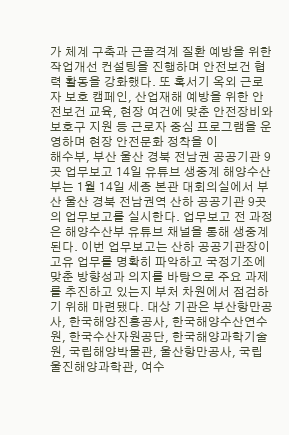가 체계 구축과 근골격계 질환 예방을 위한 작업개선 컨설팅을 진행하며 안전보건 협력 활동을 강화했다. 또 혹서기 옥외 근로자 보호 캠페인, 산업재해 예방을 위한 안전보건 교육, 현장 여건에 맞춘 안전장비와 보호구 지원 등 근로자 중심 프로그램을 운영하며 현장 안전문화 정착을 이
해수부, 부산 울산 경북 전남권 공공기관 9곳 업무보고 14일 유튜브 생중계 해양수산부는 1월 14일 세종 본관 대회의실에서 부산 울산 경북 전남권역 산하 공공기관 9곳의 업무보고를 실시한다. 업무보고 전 과정은 해양수산부 유튜브 채널을 통해 생중계된다. 이번 업무보고는 산하 공공기관장이 고유 업무를 명확히 파악하고 국정기조에 맞춘 방향성과 의지를 바탕으로 주요 과제를 추진하고 있는지 부처 차원에서 점검하기 위해 마련됐다. 대상 기관은 부산항만공사, 한국해양진흥공사, 한국해양수산연수원, 한국수산자원공단, 한국해양과학기술원, 국립해양박물관, 울산항만공사, 국립울진해양과학관, 여수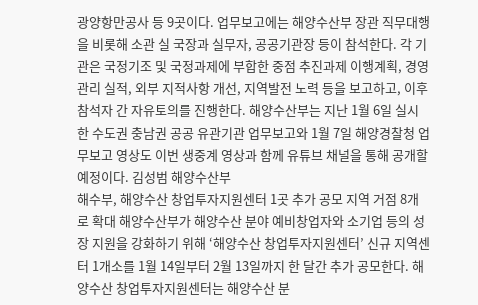광양항만공사 등 9곳이다. 업무보고에는 해양수산부 장관 직무대행을 비롯해 소관 실 국장과 실무자, 공공기관장 등이 참석한다. 각 기관은 국정기조 및 국정과제에 부합한 중점 추진과제 이행계획, 경영관리 실적, 외부 지적사항 개선, 지역발전 노력 등을 보고하고, 이후 참석자 간 자유토의를 진행한다. 해양수산부는 지난 1월 6일 실시한 수도권 충남권 공공 유관기관 업무보고와 1월 7일 해양경찰청 업무보고 영상도 이번 생중계 영상과 함께 유튜브 채널을 통해 공개할 예정이다. 김성범 해양수산부
해수부, 해양수산 창업투자지원센터 1곳 추가 공모 지역 거점 8개로 확대 해양수산부가 해양수산 분야 예비창업자와 소기업 등의 성장 지원을 강화하기 위해 ‘해양수산 창업투자지원센터’ 신규 지역센터 1개소를 1월 14일부터 2월 13일까지 한 달간 추가 공모한다. 해양수산 창업투자지원센터는 해양수산 분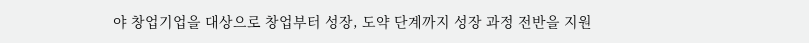야 창업기업을 대상으로 창업부터 성장, 도약 단계까지 성장 과정 전반을 지원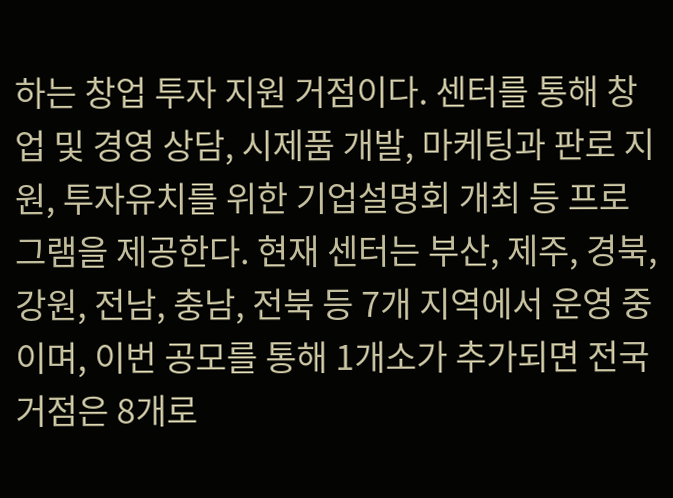하는 창업 투자 지원 거점이다. 센터를 통해 창업 및 경영 상담, 시제품 개발, 마케팅과 판로 지원, 투자유치를 위한 기업설명회 개최 등 프로그램을 제공한다. 현재 센터는 부산, 제주, 경북, 강원, 전남, 충남, 전북 등 7개 지역에서 운영 중이며, 이번 공모를 통해 1개소가 추가되면 전국 거점은 8개로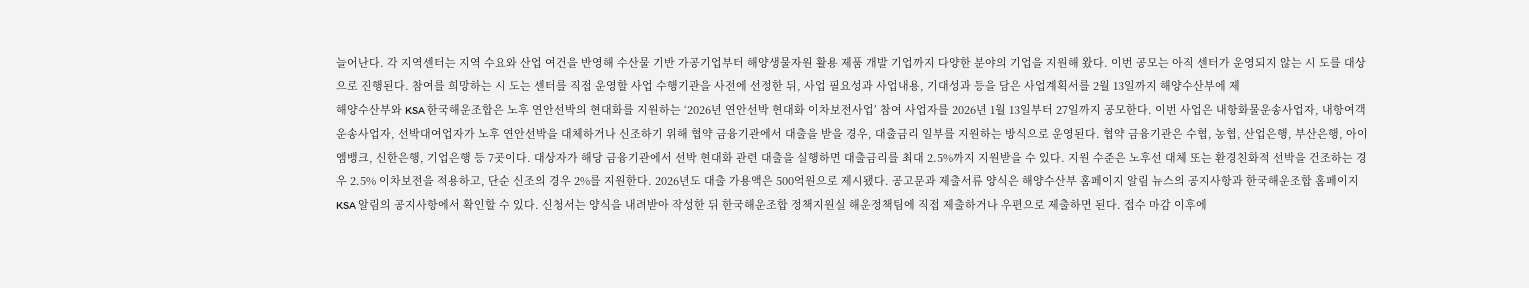늘어난다. 각 지역센터는 지역 수요와 산업 여건을 반영해 수산물 기반 가공기업부터 해양생물자원 활용 제품 개발 기업까지 다양한 분야의 기업을 지원해 왔다. 이번 공모는 아직 센터가 운영되지 않는 시 도를 대상으로 진행된다. 참여를 희망하는 시 도는 센터를 직접 운영할 사업 수행기관을 사전에 선정한 뒤, 사업 필요성과 사업내용, 기대성과 등을 담은 사업계획서를 2월 13일까지 해양수산부에 제
해양수산부와 KSA 한국해운조합은 노후 연안선박의 현대화를 지원하는 ‘2026년 연안선박 현대화 이차보전사업’ 참여 사업자를 2026년 1월 13일부터 27일까지 공모한다. 이번 사업은 내항화물운송사업자, 내항여객운송사업자, 선박대여업자가 노후 연안선박을 대체하거나 신조하기 위해 협약 금융기관에서 대출을 받을 경우, 대출금리 일부를 지원하는 방식으로 운영된다. 협약 금융기관은 수협, 농협, 산업은행, 부산은행, 아이엠뱅크, 신한은행, 기업은행 등 7곳이다. 대상자가 해당 금융기관에서 선박 현대화 관련 대출을 실행하면 대출금리를 최대 2.5%까지 지원받을 수 있다. 지원 수준은 노후선 대체 또는 환경친화적 선박을 건조하는 경우 2.5% 이차보전을 적용하고, 단순 신조의 경우 2%를 지원한다. 2026년도 대출 가용액은 500억원으로 제시됐다. 공고문과 제출서류 양식은 해양수산부 홈페이지 알림 뉴스의 공지사항과 한국해운조합 홈페이지 KSA 알림의 공지사항에서 확인할 수 있다. 신청서는 양식을 내려받아 작성한 뒤 한국해운조합 정책지원실 해운정책팀에 직접 제출하거나 우편으로 제출하면 된다. 접수 마감 이후에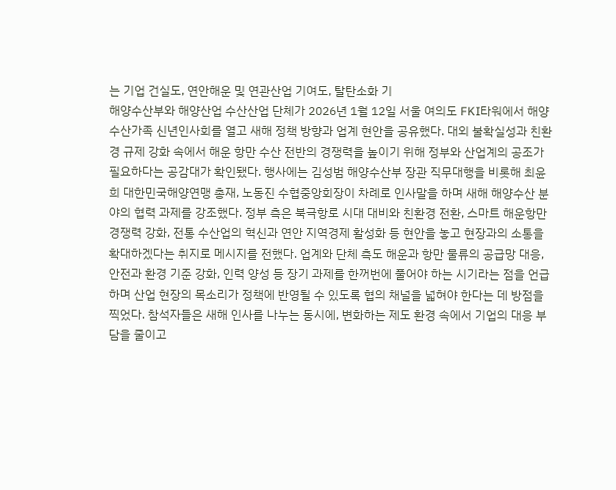는 기업 건실도, 연안해운 및 연관산업 기여도, 탈탄소화 기
해양수산부와 해양산업 수산산업 단체가 2026년 1월 12일 서울 여의도 FKI타워에서 해양수산가족 신년인사회를 열고 새해 정책 방향과 업계 현안을 공유했다. 대외 불확실성과 친환경 규제 강화 속에서 해운 항만 수산 전반의 경쟁력을 높이기 위해 정부와 산업계의 공조가 필요하다는 공감대가 확인됐다. 행사에는 김성범 해양수산부 장관 직무대행을 비롯해 최윤희 대한민국해양연맹 총재, 노동진 수협중앙회장이 차례로 인사말을 하며 새해 해양수산 분야의 협력 과제를 강조했다. 정부 측은 북극항로 시대 대비와 친환경 전환, 스마트 해운항만 경쟁력 강화, 전통 수산업의 혁신과 연안 지역경제 활성화 등 현안을 놓고 현장과의 소통을 확대하겠다는 취지로 메시지를 전했다. 업계와 단체 측도 해운과 항만 물류의 공급망 대응, 안전과 환경 기준 강화, 인력 양성 등 장기 과제를 한꺼번에 풀어야 하는 시기라는 점을 언급하며 산업 현장의 목소리가 정책에 반영될 수 있도록 협의 채널을 넓혀야 한다는 데 방점을 찍었다. 참석자들은 새해 인사를 나누는 동시에, 변화하는 제도 환경 속에서 기업의 대응 부담을 줄이고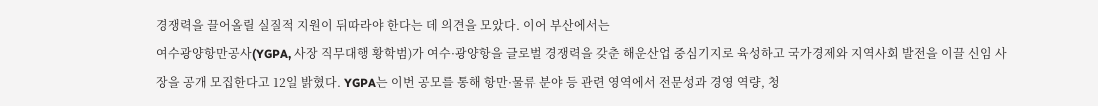경쟁력을 끌어올릴 실질적 지원이 뒤따라야 한다는 데 의견을 모았다. 이어 부산에서는
여수광양항만공사(YGPA, 사장 직무대행 황학범)가 여수·광양항을 글로벌 경쟁력을 갖춘 해운산업 중심기지로 육성하고 국가경제와 지역사회 발전을 이끌 신임 사장을 공개 모집한다고 12일 밝혔다. YGPA는 이번 공모를 통해 항만·물류 분야 등 관련 영역에서 전문성과 경영 역량, 청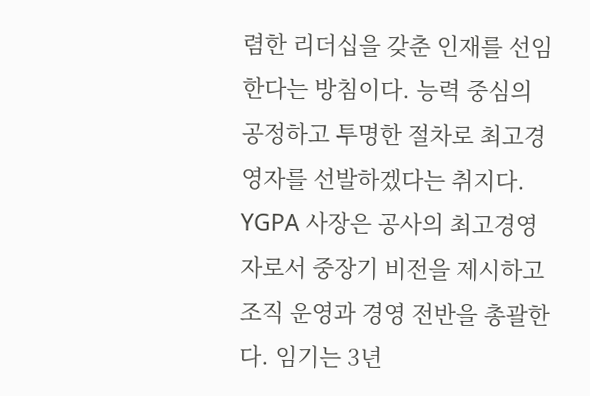렴한 리더십을 갖춘 인재를 선임한다는 방침이다. 능력 중심의 공정하고 투명한 절차로 최고경영자를 선발하겠다는 취지다. YGPA 사장은 공사의 최고경영자로서 중장기 비전을 제시하고 조직 운영과 경영 전반을 총괄한다. 임기는 3년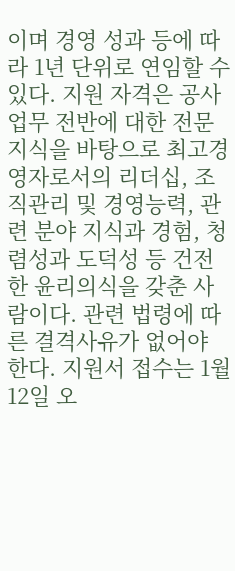이며 경영 성과 등에 따라 1년 단위로 연임할 수 있다. 지원 자격은 공사 업무 전반에 대한 전문지식을 바탕으로 최고경영자로서의 리더십, 조직관리 및 경영능력, 관련 분야 지식과 경험, 청렴성과 도덕성 등 건전한 윤리의식을 갖춘 사람이다. 관련 법령에 따른 결격사유가 없어야 한다. 지원서 접수는 1월 12일 오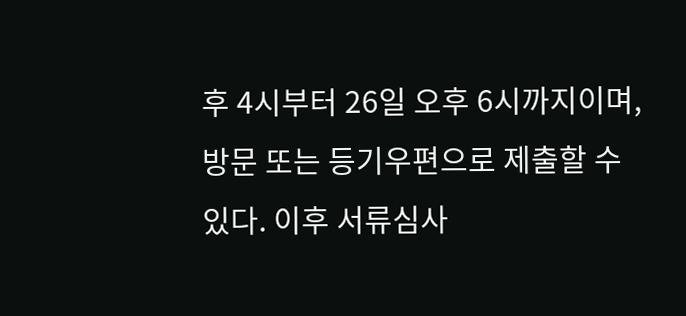후 4시부터 26일 오후 6시까지이며, 방문 또는 등기우편으로 제출할 수 있다. 이후 서류심사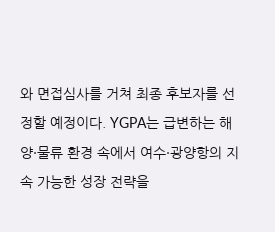와 면접심사를 거쳐 최종 후보자를 선정할 예정이다. YGPA는 급변하는 해양·물류 환경 속에서 여수·광양항의 지속 가능한 성장 전략을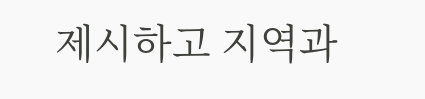제시하고 지역과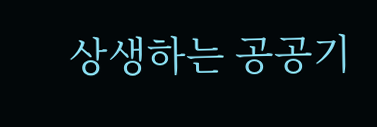상생하는 공공기